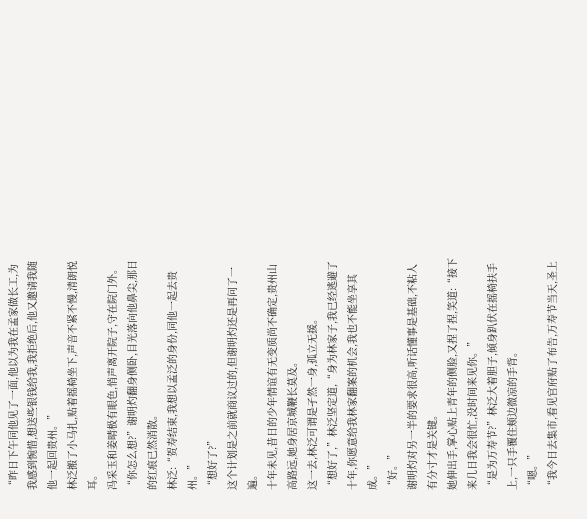“昨日下午同他见了一面,他以为我在孟家做长工,为我感到惋惜,想送些银钱给我,我拒绝后,他又邀请我随他一起回贵州。”
林泛搬了小马扎,贴着摇椅坐下,声音不紧不慢,清朗悦耳。
冯采玉和姜晴极有眼色,悄声离开院子,守在院门外。
“你怎么想?”谢明灼翻身侧卧,目光落向他鼻尖,那日的红痕已然消散。
林泛:“贺寿结束,我想以孟泛的身份,同他一起去贵州。”
“想好了?”
这个计划是之前就商议过的,但谢明灼还是再问了一遍。
十年未见,昔日的少年情谊有无变质尚不确定,贵州山高路远,她身居京城鞭长莫及。
这一去,林泛可谓是孑然一身,孤立无援。
“想好了,”林泛坚定道,“身为林家子,我已经逃避了十年,你愿意给我林家翻案的机会,我也不能坐享其成。”
“好。”
谢明灼对另一半的要求很高,听话懂事是基础,不粘人有分寸才是关键。
她伸出手,掌心贴上青年的侧脸,又捏了捏,笑道:“接下来几日我会很忙,没时间来见你。”
“是为万寿节?”林泛大着胆子,倾身趴伏在摇椅扶手上,一只手覆住颊边微凉的手背。
“嗯。”
“我今日去集市,看见官府贴了布告,万寿节当天,圣上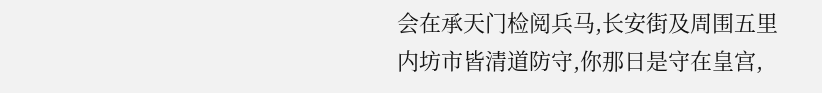会在承天门检阅兵马,长安街及周围五里内坊市皆清道防守,你那日是守在皇宫,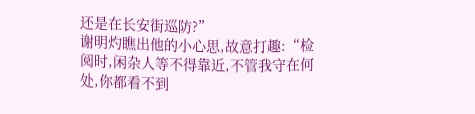还是在长安街巡防?”
谢明灼瞧出他的小心思,故意打趣:“检阅时,闲杂人等不得靠近,不管我守在何处,你都看不到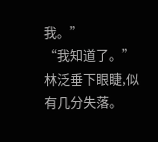我。”
“我知道了。”林泛垂下眼睫,似有几分失落。